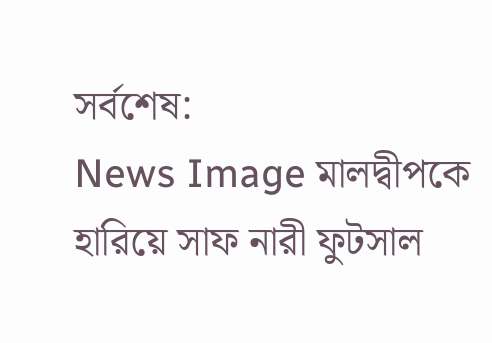সর্বশেষ:
News Image মালদ্বীপকে হারিয়ে সাফ নারী ফুটসাল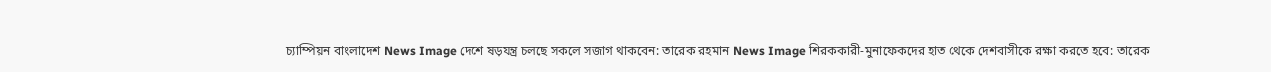চ্যাম্পিয়ন বাংলাদেশ News Image দেশে ষড়যন্ত্র চলছে সকলে সজাগ থাকবেন: তারেক রহমান News Image শিরককারী-মুনাফেকদের হাত থেকে দেশবাসীকে রক্ষা করতে হবে: তারেক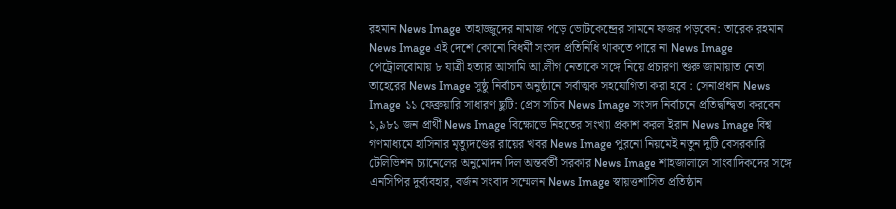রহমান News Image তাহাজ্জুদের নামাজ পড়ে ভোটকেন্দ্রের সামনে ফজর পড়বেন: তারেক রহমান News Image এই দেশে কোনো বিধর্মী সংসদ প্রতিনিধি থাকতে পারে না News Image পেট্রোলবোমায় ৮ যাত্রী হত্যার আসামি আ.লীগ নেতাকে সঙ্গে নিয়ে প্রচারণা শুরু জামায়াত নেতা তাহেরের News Image সুষ্ঠু নির্বাচন অনুষ্ঠানে সর্বাত্মক সহযোগিতা করা হবে : সেনাপ্রধান News Image ১১ ফেব্রুয়ারি সাধারণ ছুটি: প্রেস সচিব News Image সংসদ নির্বাচনে প্রতিদ্বন্দ্বিতা করবেন ১,৯৮১ জন প্রার্থী News Image বিক্ষোভে নিহতের সংখ্যা প্রকাশ করল ইরান News Image বিশ্ব গণমাধ্যমে হাসিনার মৃত্যুদণ্ডের রায়ের খবর News Image পুরনো নিয়মেই নতুন দুটি বেসরকারি টেলিভিশন চ্যানেলের অনুমোদন দিল অন্তর্বর্তী সরকার News Image শাহজালালে সাংবাদিকদের সঙ্গে এনসিপির দুর্ব্যবহার, বর্জন সংবাদ সম্মেলন News Image স্বায়ত্তশাসিত প্রতিষ্ঠান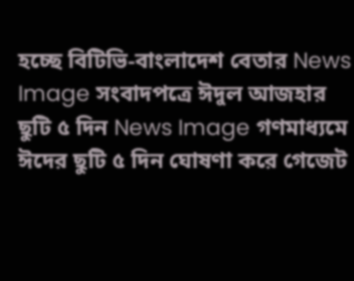হচ্ছে বিটিভি-বাংলাদেশ বেতার News Image সংবাদপত্রে ঈদুল আজহার ছুটি ৫ দিন News Image গণমাধ্যমে ঈদের ছুটি ৫ দিন ঘোষণা করে গেজেট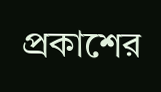প্রকাশের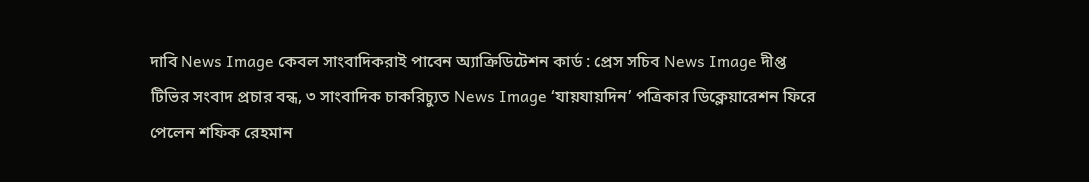দাবি News Image কেবল সাংবাদিকরাই পাবেন অ্যাক্রিডিটেশন কার্ড : প্রেস সচিব News Image দীপ্ত টিভির সংবাদ প্রচার বন্ধ, ৩ সাংবাদিক চাকরিচ্যুত News Image ‘যায়যায়দিন’ পত্রিকার ডিক্লেয়ারেশন ফিরে পেলেন শফিক রেহমান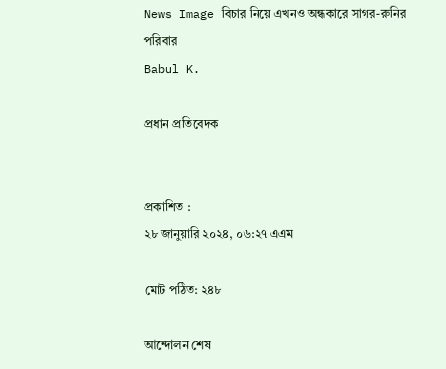News Image বিচার নিয়ে এখনও অন্ধকারে সাগর-রুনির পরিবার
Babul K.

প্রধান প্রতিবেদক


প্রকাশিত :
২৮ জানুয়ারি ২০২৪, ০৬:২৭ এএম

মোট পঠিত: ২৪৮

আন্দোলন শেষ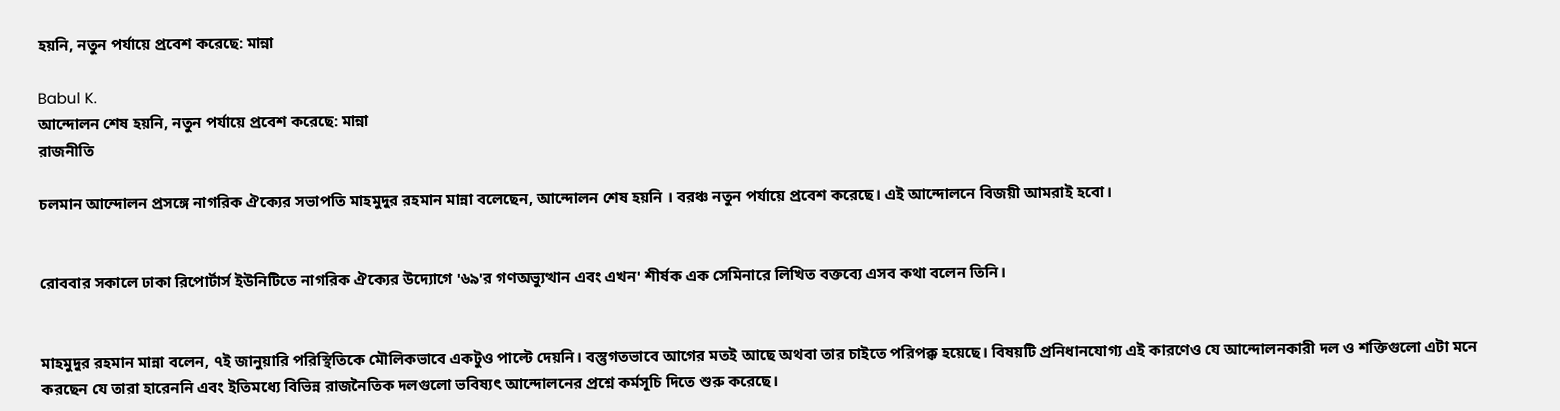হয়নি, নতুন পর্যায়ে প্রবেশ করেছে: মান্না

Babul K.
আন্দোলন শেষ হয়নি, নতুন পর্যায়ে প্রবেশ করেছে: মান্না
রাজনীতি

চলমান আন্দোলন প্রসঙ্গে নাগরিক ঐক্যের সভাপতি মাহমুদুর রহমান মান্না বলেছেন, আন্দোলন শেষ হয়নি । বরঞ্চ নতুন পর্যায়ে প্রবেশ করেছে। এই আন্দোলনে বিজয়ী আমরাই হবো।


রোববার সকালে ঢাকা রিপোর্টার্স ইউনিটিতে নাগরিক ঐক্যের উদ্যোগে '৬৯'র গণঅভ্যুত্থান এবং এখন' শীর্ষক এক সেমিনারে লিখিত বক্তব্যে এসব কথা বলেন তিনি।


মাহমুদুর রহমান মান্না বলেন, ৭ই জানুয়ারি পরিস্থিতিকে মৌলিকভাবে একটুও পাল্টে দেয়নি। বস্তুগতভাবে আগের মতই আছে অথবা তার চাইতে পরিপক্ক হয়েছে। বিষয়টি প্রনিধানযোগ্য এই কারণেও যে আন্দোলনকারী দল ও শক্তিগুলো এটা মনে করছেন যে তারা হারেননি এবং ইতিমধ্যে বিভিন্ন রাজনৈতিক দলগুলো ভবিষ্যৎ আন্দোলনের প্রশ্নে কর্মসূচি দিতে শুরু করেছে।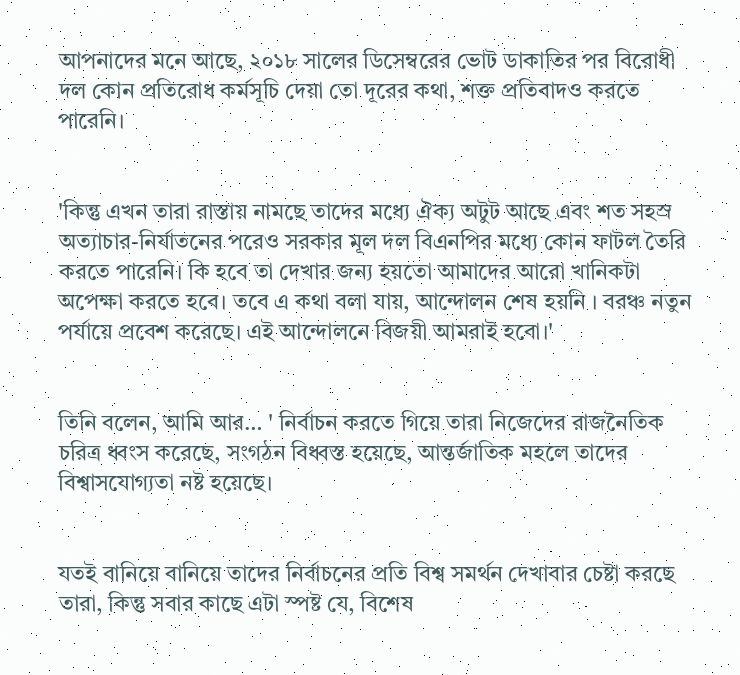আপনাদের মনে আছে, ২০১৮ সালের ডিসেম্বরের ভোট ডাকাতির পর বিরোধী দল কোন প্রতিরোধ কর্মসূচি দেয়া তো দূরের কথা, শক্ত প্রতিবাদও করতে পারেনি।


'কিন্তু এখন তারা রাস্তায় নামছে তাদের মধ্যে ঐক্য অটুট আছে এবং শত সহস্র অত্যাচার-নির্যাতনের পরেও সরকার মূল দল বিএনপির মধ্যে কোন ফাটল তৈরি করতে পারেনি। কি হবে তা দেখার জন্য হয়তো আমাদের আরো খানিকটা অপেক্ষা করতে হবে। তবে এ কথা বলা যায়, আন্দোলন শেষ হয়নি । বরঞ্চ নতুন পর্যায়ে প্রবেশ করেছে। এই আন্দোলনে বিজয়ী আমরাই হবো।'


তিনি বলেন, আমি আর… ' নির্বাচন করতে গিয়ে তারা নিজেদের রাজনৈতিক চরিত্র ধ্বংস করেছে, সংগঠন বিধ্বস্ত হয়েছে, আন্তর্জাতিক মহলে তাদের বিশ্বাসযোগ্যতা নষ্ট হয়েছে।


যতই বানিয়ে বানিয়ে তাদের নির্বাচনের প্রতি বিশ্ব সমর্থন দেখাবার চেষ্টা করছে তারা, কিন্তু সবার কাছে এটা স্পষ্ট যে, বিশেষ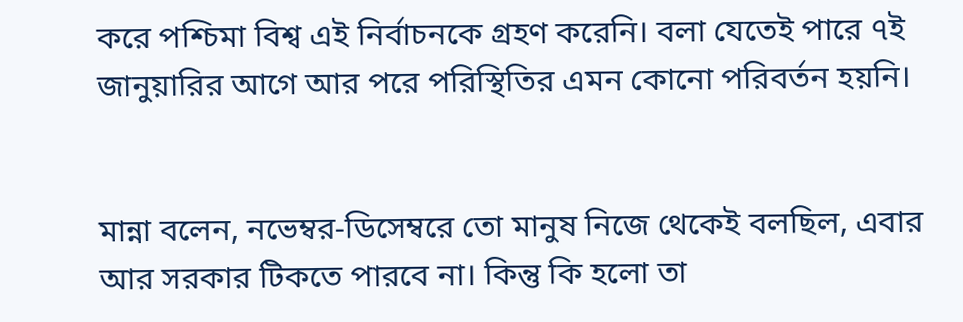করে পশ্চিমা বিশ্ব এই নির্বাচনকে গ্রহণ করেনি। বলা যেতেই পারে ৭ই জানুয়ারির আগে আর পরে পরিস্থিতির এমন কোনো পরিবর্তন হয়নি।


মান্না বলেন, নভেম্বর-ডিসেম্বরে তো মানুষ নিজে থেকেই বলছিল, এবার আর সরকার টিকতে পারবে না। কিন্তু কি হলো তা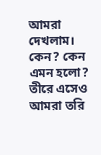আমরা দেখলাম। কেন? কেন এমন হলো? তীরে এসেও আমরা তরি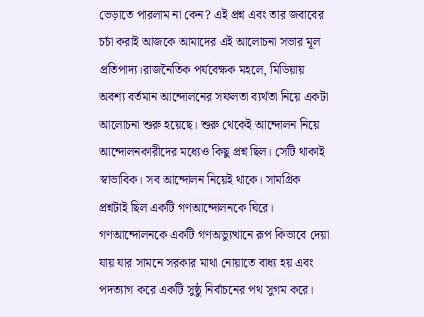ভেড়াতে পারলাম না কেন? এই প্রশ্ন এবং তার জবাবের চর্চা করাই আজকে আমাদের এই আলোচনা সভার মূল প্রতিপাদ্য।রাজনৈতিক পর্যবেক্ষক মহলে, মিডিয়ায় অবশ্য বর্তমান আন্দোলনের সফলতা ব্যর্থতা নিয়ে একটা আলোচনা শুরু হয়েছে। শুরু থেকেই আন্দোলন নিয়ে আন্দোলনকারীদের মধ্যেও কিছু প্রশ্ন ছিল। সেটি থাকাই স্বাভাবিক। সব আন্দোলন নিয়েই থাকে। সামগ্রিক প্রশ্নটাই ছিল একটি গণআন্দোলনকে ঘিরে। গণআন্দোলনকে একটি গণঅভ্যুত্থানে রূপ কিভাবে দেয়া যায় যার সামনে সরকার মাথা নোয়াতে বাধ্য হয় এবং পদত্যাগ করে একটি সুষ্ঠু নির্বাচনের পথ সুগম করে।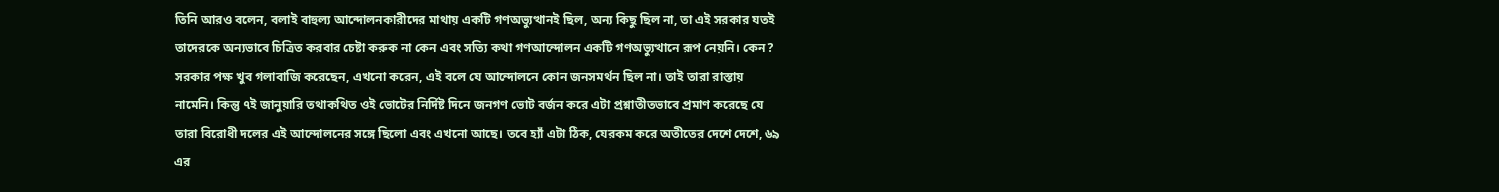তিনি আরও বলেন, বলাই বাহুল্য আন্দোলনকারীদের মাথায় একটি গণঅভ্যুত্থানই ছিল, অন্য কিছু ছিল না, তা এই সরকার যতই তাদেরকে অন্যভাবে চিত্রিত করবার চেষ্টা করুক না কেন এবং সত্যি কথা গণআন্দোলন একটি গণঅভ্যুত্থানে রূপ নেয়নি। কেন? সরকার পক্ষ খুব গলাবাজি করেছেন, এখনো করেন, এই বলে যে আন্দোলনে কোন জনসমর্থন ছিল না। তাই তারা রাস্তায় নামেনি। কিন্তু ৭ই জানুয়ারি তথাকথিত ওই ভোটের নির্দিষ্ট দিনে জনগণ ভোট বর্জন করে এটা প্রশ্নাতীতভাবে প্রমাণ করেছে যে তারা বিরোধী দলের এই আন্দোলনের সঙ্গে ছিলো এবং এখনো আছে। তবে হ্যাঁ এটা ঠিক, যেরকম করে অতীতের দেশে দেশে, ৬৯ এর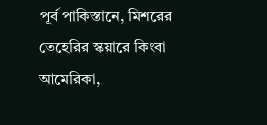পূর্ব পাকিস্তানে, মিশরের তেহেরির স্কয়ারে কিংবা আমেরিকা,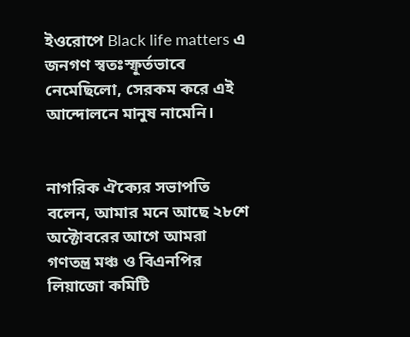ইওরোপে Black life matters এ জনগণ স্বতঃস্ফূর্তভাবে নেমেছিলো, সেরকম করে এই আন্দোলনে মানুষ নামেনি।


নাগরিক ঐক্যের সভাপতি বলেন, আমার মনে আছে ২৮শে অক্টোবরের আগে আমরা গণতন্ত্র মঞ্চ ও বিএনপির লিয়াজো কমিটি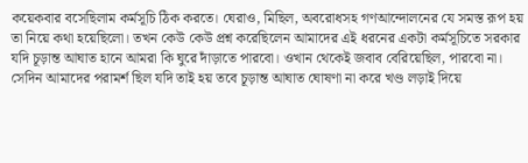কয়েকবার বসেছিলাম কর্মসূচি ঠিক করতে। ঘেরাও, মিছিল, অবরোধসহ গণআন্দোলনের যে সমস্ত রূপ হয় তা নিয়ে কথা হয়েছিলো। তখন কেউ কেউ প্রশ্ন করেছিলেন আমাদের এই ধরনের একটা কর্মসূচিতে সরকার যদি চূড়ান্ত আঘাত হানে আমরা কি ঘুরে দাঁড়াতে পারবো। ওখান থেকেই জবাব বেরিয়েছিল, পারবো না। সেদিন আমাদের পরামর্শ ছিল যদি তাই হয় তবে চূড়ান্ত আঘাত ঘোষণা না করে খণ্ড লড়াই দিয়ে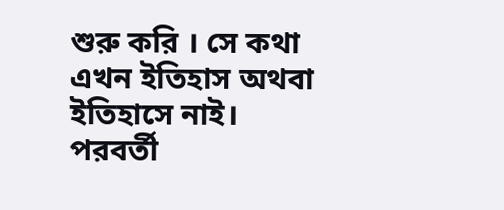শুরু করি । সে কথা এখন ইতিহাস অথবা ইতিহাসে নাই। পরবর্তী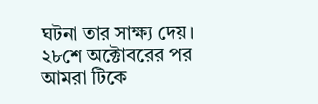ঘটনা তার সাক্ষ্য দেয়। ২৮শে অক্টোবরের পর আমরা টিকে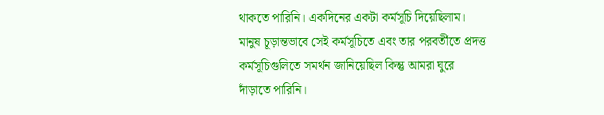থাকতে পারিনি। একদিনের একটা কর্মসূচি দিয়েছিলাম। মানুষ চূড়ান্তভাবে সেই কর্মসূচিতে এবং তার পরবর্তীতে প্রদত্ত কর্মসূচিগুলিতে সমর্থন জানিয়েছিল কিন্তু আমরা ঘুরে দাঁড়াতে পারিনি।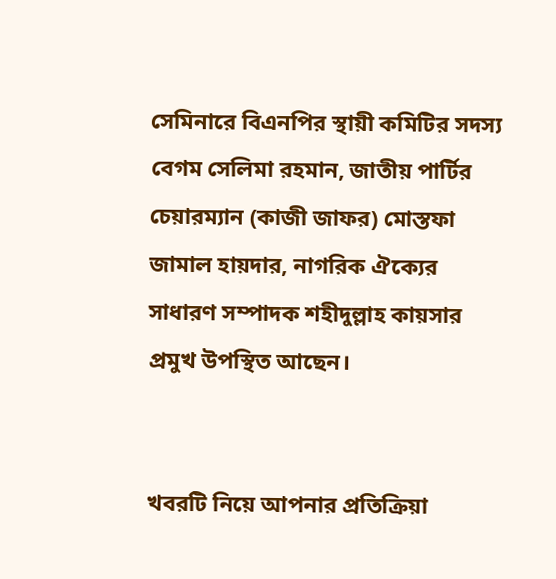সেমিনারে বিএনপির স্থায়ী কমিটির সদস্য বেগম সেলিমা রহমান, জাতীয় পার্টির চেয়ারম্যান (কাজী জাফর) মোস্তফা জামাল হায়দার, নাগরিক ঐক্যের সাধারণ সম্পাদক শহীদুল্লাহ কায়সার প্রমুখ উপস্থিত আছেন।


খবরটি নিয়ে আপনার প্রতিক্রিয়া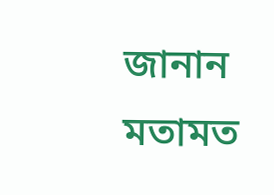জানান
মতামত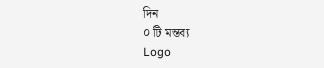দিন
০ টি মন্তব্য
Logo